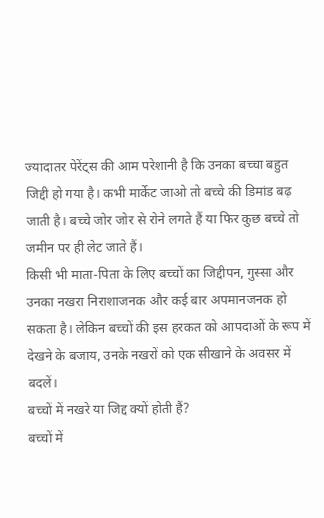ज्यादातर पेरेंट्स की आम परेशानी है कि उनका बच्चा बहुत जिद्दी हो गया है। कभी मार्केट जाओ तो बच्चे की डिमांड बढ़ जाती है। बच्चे जोर जोर से रोने लगते हैं या फिर कुछ बच्चे तो जमीन पर ही लेट जाते हैं।
किसी भी माता-पिता के लिए बच्चों का जिद्दीपन, गुस्सा और उनका नखरा निराशाजनक और कई बार अपमानजनक हो सकता है। लेकिन बच्चों की इस हरकत को आपदाओं के रूप में देखने के बजाय, उनके नखरों को एक सीखाने के अवसर में बदलें।
बच्चों में नखरे या जिद्द क्यों होती हैं?
बच्चों में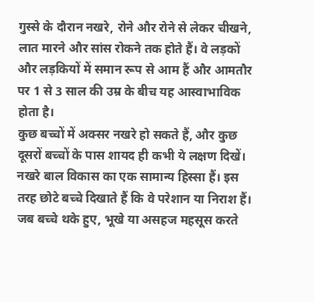गुस्से के दौरान नखरे, रोने और रोने से लेकर चीखने, लात मारने और सांस रोकने तक होते हैं। वे लड़कों और लड़कियों में समान रूप से आम हैं और आमतौर पर 1 से 3 साल की उम्र के बीच यह आस्वाभाविक होता है।
कुछ बच्चों में अक्सर नखरे हो सकते हैं, और कुछ दूसरों बच्चों के पास शायद ही कभी ये लक्षण दिखें। नखरे बाल विकास का एक सामान्य हिस्सा हैं। इस तरह छोटे बच्चे दिखाते हैं कि वे परेशान या निराश हैं।
जब बच्चे थके हुए, भूखे या असहज महसूस करते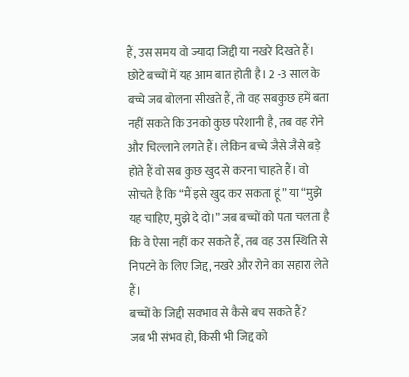हैं, उस समय वो ज्यादा जिद्दी या नखरे दिखते हैं। छोटे बच्चों में यह आम बात होती है। 2 -3 साल के बच्चे जब बोलना सीखते हैं, तो वह सबकुछ हमें बता नहीं सकते कि उनको कुछ परेशानी है, तब वह रोने और चिल्लाने लगते हैं। लेकिन बच्चे जैसे जैसे बड़े होते हैं वो सब कुछ खुद से करना चाहते हैं। वो सोचते है कि “मैं इसे खुद कर सकता हूं” या “मुझे यह चाहिए, मुझे दे दो।” जब बच्चों को पता चलता है कि वे ऐसा नहीं कर सकते हैं, तब वह उस स्थिति से निपटने के लिए जिद्द, नखरे और रोने का सहारा लेते हैं।
बच्चों के जिद्दी सवभाव से कैसे बच सकते हैं?
जब भी संभव हो, किसी भी जिद्द को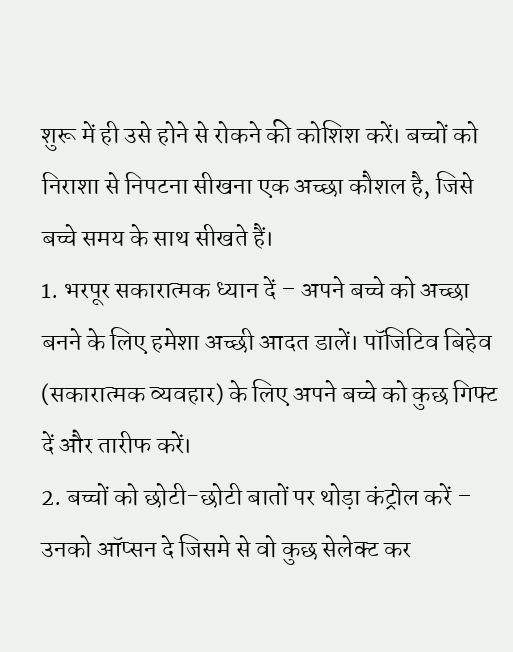शुरू में ही उसे होने से रोकने की कोशिश करें। बच्चों को निराशा से निपटना सीखना एक अच्छा कौशल है, जिसे बच्चे समय के साथ सीखते हैं।
1. भरपूर सकारात्मक ध्यान दें – अपने बच्चे को अच्छा बनने के लिए हमेशा अच्छी आदत डालें। पॉजिटिव बिहेव (सकारात्मक व्यवहार) के लिए अपने बच्चे को कुछ गिफ्ट दें और तारीफ करें।
2. बच्चों को छोटी-छोटी बातों पर थोड़ा कंट्रोल करें – उनको ऑप्सन दे जिसमे से वो कुछ सेलेक्ट कर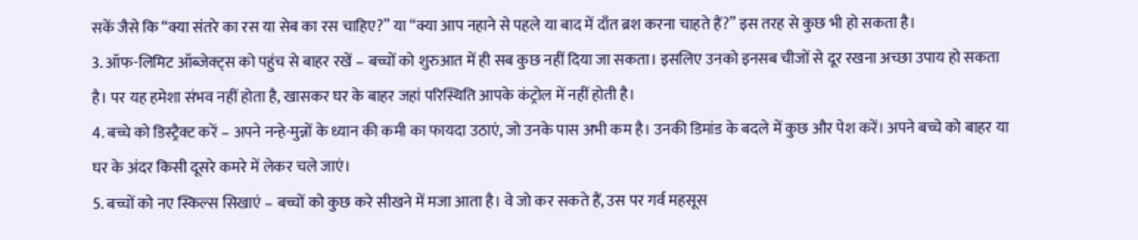सकें जैसे कि “क्या संतरे का रस या सेब का रस चाहिए?” या “क्या आप नहाने से पहले या बाद में दाँत ब्रश करना चाहते हैं?” इस तरह से कुछ भी हो सकता है।
3. ऑफ-लिमिट ऑब्जेक्ट्स को पहुंच से बाहर रखें – बच्चों को शुरुआत में ही सब कुछ नहीं दिया जा सकता। इसलिए उनको इनसब चीजों से दूर रखना अच्छा उपाय हो सकता है। पर यह हमेशा संभव नहीं होता है, खासकर घर के बाहर जहां परिस्थिति आपके कंट्रोल में नहीं होती है।
4. बच्चे को डिस्ट्रैक्ट करें – अपने नन्हे-मुन्नों के ध्यान की कमी का फायदा उठाएं, जो उनके पास अभी कम है। उनकी डिमांड के बदले में कुछ और पेश करें। अपने बच्चे को बाहर या घर के अंदर किसी दूसरे कमरे में लेकर चले जाएं।
5. बच्चों को नए स्किल्स सिखाएं – बच्चों को कुछ करे सीखने में मजा आता है। वे जो कर सकते हैं, उस पर गर्व महसूस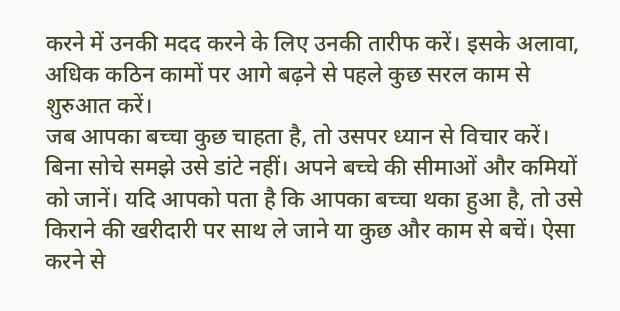करने में उनकी मदद करने के लिए उनकी तारीफ करें। इसके अलावा, अधिक कठिन कामों पर आगे बढ़ने से पहले कुछ सरल काम से शुरुआत करें।
जब आपका बच्चा कुछ चाहता है, तो उसपर ध्यान से विचार करें। बिना सोचे समझे उसे डांटे नहीं। अपने बच्चे की सीमाओं और कमियों को जानें। यदि आपको पता है कि आपका बच्चा थका हुआ है, तो उसे किराने की खरीदारी पर साथ ले जाने या कुछ और काम से बचें। ऐसा करने से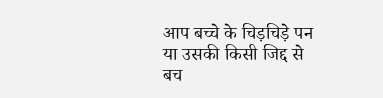आप बच्चे के चिड़चिड़े पन या उसकी किसी जिद्द से बच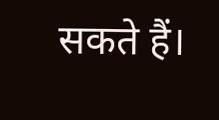सकते हैं।